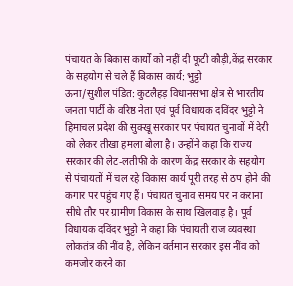पंचायत के बिकास कार्यों को नहीं दी फूटी कौड़ी,केंद्र सरकार के सहयोग से चले हैं बिकास कार्य: भुट्टो
ऊना/सुशील पंडित: कुटलैहड़ विधानसभा क्षेत्र से भारतीय जनता पार्टी के वरिष्ठ नेता एवं पूर्व विधायक दविंदर भुट्टो ने हिमाचल प्रदेश की सुक्खू सरकार पर पंचायत चुनावों में देरी को लेकर तीखा हमला बोला है। उन्होंने कहा कि राज्य सरकार की लेट-लतीफी के कारण केंद्र सरकार के सहयोग से पंचायतों में चल रहे विकास कार्य पूरी तरह से ठप होने की कगार पर पहुंच गए हैं। पंचायत चुनाव समय पर न कराना सीधे तौर पर ग्रामीण विकास के साथ खिलवाड़ है। पूर्व विधायक दविंदर भुट्टो ने कहा कि पंचायती राज व्यवस्था लोकतंत्र की नींव है, लेकिन वर्तमान सरकार इस नींव को कमजोर करने का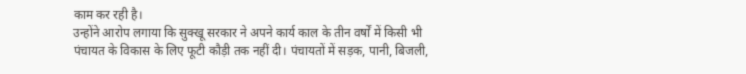काम कर रही है।
उन्होंने आरोप लगाया कि सुक्खू सरकार ने अपने कार्य काल के तीन वर्षों में किसी भी पंचायत के विकास के लिए फूटी कौड़ी तक नहीं दी। पंचायतों में सड़क, पानी, बिजली,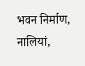भवन निर्माण, नालियां,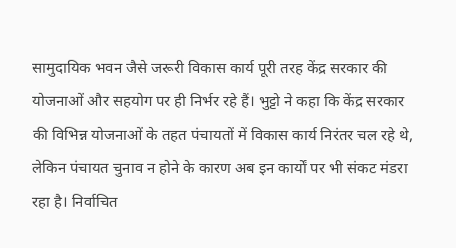सामुदायिक भवन जैसे जरूरी विकास कार्य पूरी तरह केंद्र सरकार की योजनाओं और सहयोग पर ही निर्भर रहे हैं। भुट्टो ने कहा कि केंद्र सरकार की विभिन्न योजनाओं के तहत पंचायतों में विकास कार्य निरंतर चल रहे थे, लेकिन पंचायत चुनाव न होने के कारण अब इन कार्यों पर भी संकट मंडरा रहा है। निर्वाचित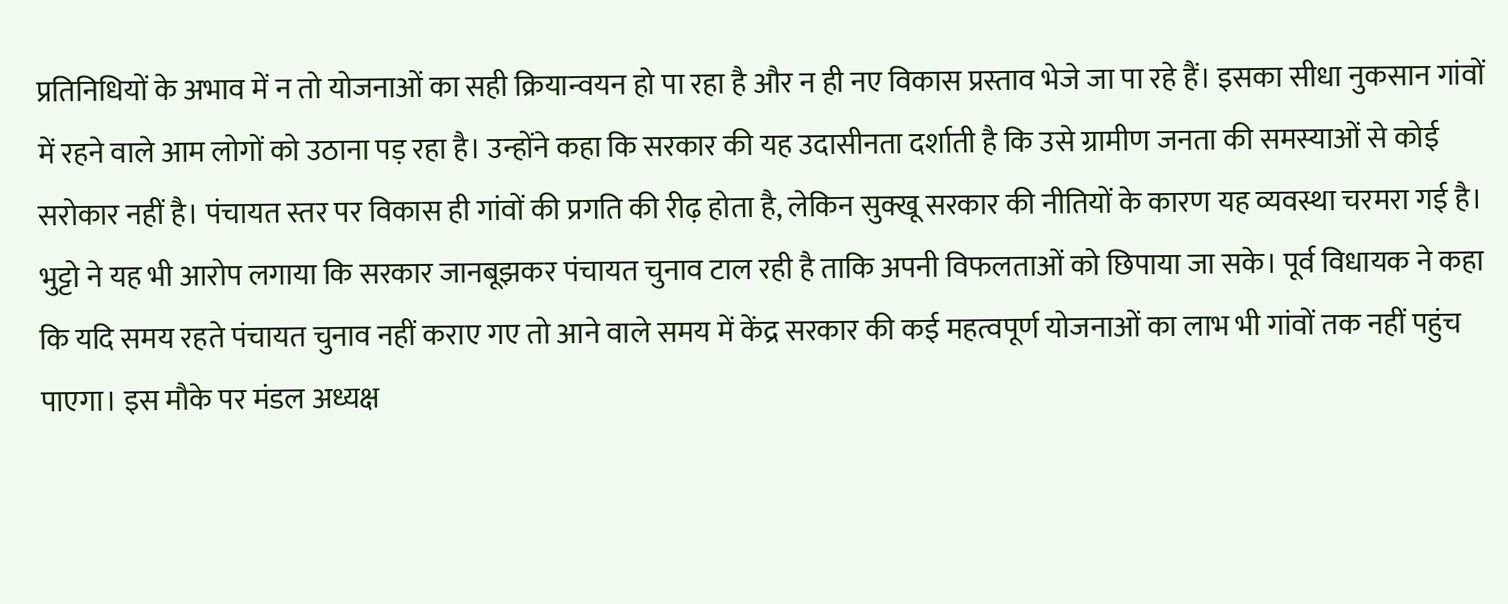प्रतिनिधियों के अभाव में न तो योजनाओं का सही क्रियान्वयन हो पा रहा है और न ही नए विकास प्रस्ताव भेजे जा पा रहे हैं। इसका सीधा नुकसान गांवों में रहने वाले आम लोगों को उठाना पड़ रहा है। उन्होंने कहा कि सरकार की यह उदासीनता दर्शाती है कि उसे ग्रामीण जनता की समस्याओं से कोई सरोकार नहीं है। पंचायत स्तर पर विकास ही गांवों की प्रगति की रीढ़ होता है, लेकिन सुक्खू सरकार की नीतियों के कारण यह व्यवस्था चरमरा गई है।
भुट्टो ने यह भी आरोप लगाया कि सरकार जानबूझकर पंचायत चुनाव टाल रही है ताकि अपनी विफलताओं को छिपाया जा सके। पूर्व विधायक ने कहा कि यदि समय रहते पंचायत चुनाव नहीं कराए गए तो आने वाले समय में केंद्र सरकार की कई महत्वपूर्ण योजनाओं का लाभ भी गांवों तक नहीं पहुंच पाएगा। इस मौके पर मंडल अध्यक्ष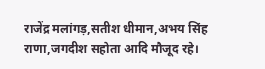राजेंद्र मलांगड़,सतीश धीमान,अभय सिंह राणा,जगदीश सहोता आदि मौजूद रहे।